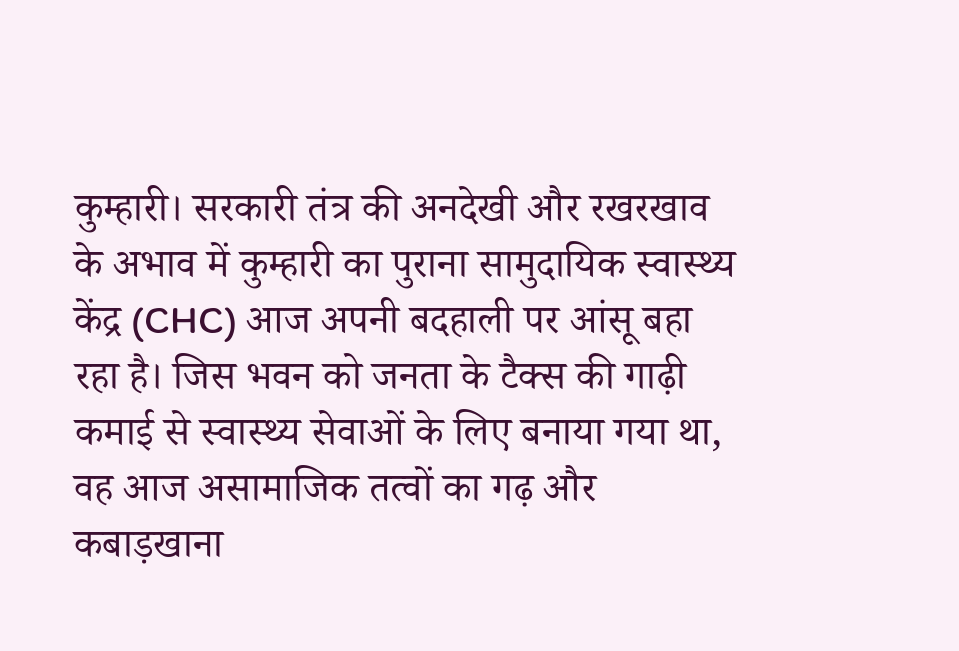कुम्हारी। सरकारी तंत्र की अनदेखी और रखरखाव के अभाव में कुम्हारी का पुराना सामुदायिक स्वास्थ्य केंद्र (CHC) आज अपनी बदहाली पर आंसू बहा रहा है। जिस भवन को जनता के टैक्स की गाढ़ी कमाई से स्वास्थ्य सेवाओं के लिए बनाया गया था, वह आज असामाजिक तत्वों का गढ़ और कबाड़खाना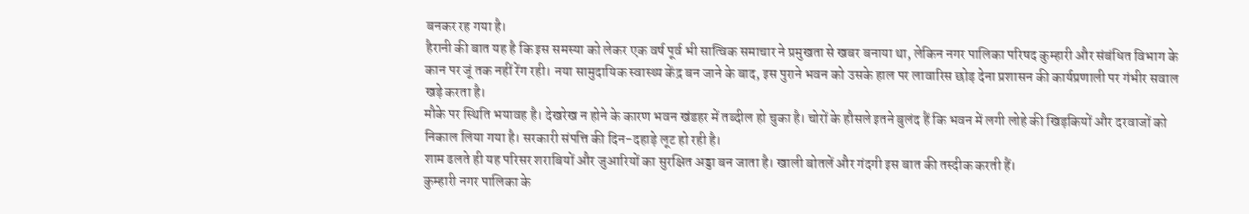बनकर रह गया है।
हैरानी की बात यह है कि इस समस्या को लेकर एक वर्ष पूर्व भी सात्विक समाचार ने प्रमुखता से खबर बनाया था, लेकिन नगर पालिका परिषद कुम्हारी और संबंधित विभाग के कान पर जूं तक नहीं रेंग रही। नया सामुदायिक स्वास्थ्य केंद्र बन जाने के बाद, इस पुराने भवन को उसके हाल पर लावारिस छोड़ देना प्रशासन की कार्यप्रणाली पर गंभीर सवाल खड़े करता है।
मौके पर स्थिति भयावह है। देखरेख न होने के कारण भवन खंडहर में तब्दील हो चुका है। चोरों के हौसले इतने बुलंद हैं कि भवन में लगी लोहे की खिड़कियों और दरवाजों को निकाल लिया गया है। सरकारी संपत्ति की दिन-दहाड़े लूट हो रही है।
शाम ढलते ही यह परिसर शराबियों और जुआरियों का सुरक्षित अड्डा बन जाता है। खाली बोतलें और गंदगी इस बात की तस्दीक करती हैं।
कुम्हारी नगर पालिका के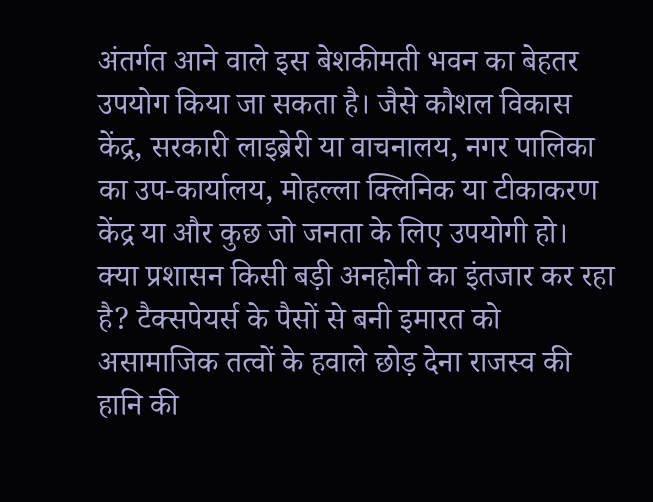अंतर्गत आने वाले इस बेशकीमती भवन का बेहतर उपयोग किया जा सकता है। जैसे कौशल विकास केंद्र, सरकारी लाइब्रेरी या वाचनालय, नगर पालिका का उप-कार्यालय, मोहल्ला क्लिनिक या टीकाकरण केंद्र या और कुछ जो जनता के लिए उपयोगी हो।
क्या प्रशासन किसी बड़ी अनहोनी का इंतजार कर रहा है? टैक्सपेयर्स के पैसों से बनी इमारत को असामाजिक तत्वों के हवाले छोड़ देना राजस्व की हानि की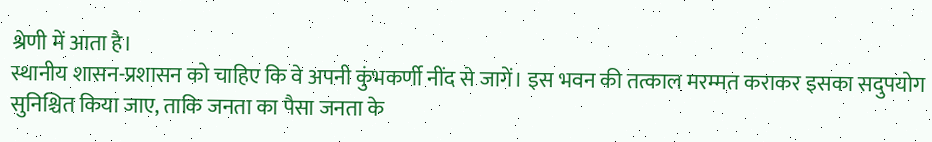श्रेणी में आता है।
स्थानीय शासन-प्रशासन को चाहिए कि वे अपनी कुंभकर्णी नींद से जागें। इस भवन की तत्काल मरम्मत कराकर इसका सदुपयोग सुनिश्चित किया जाए, ताकि जनता का पैसा जनता के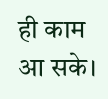ही काम आ सके।